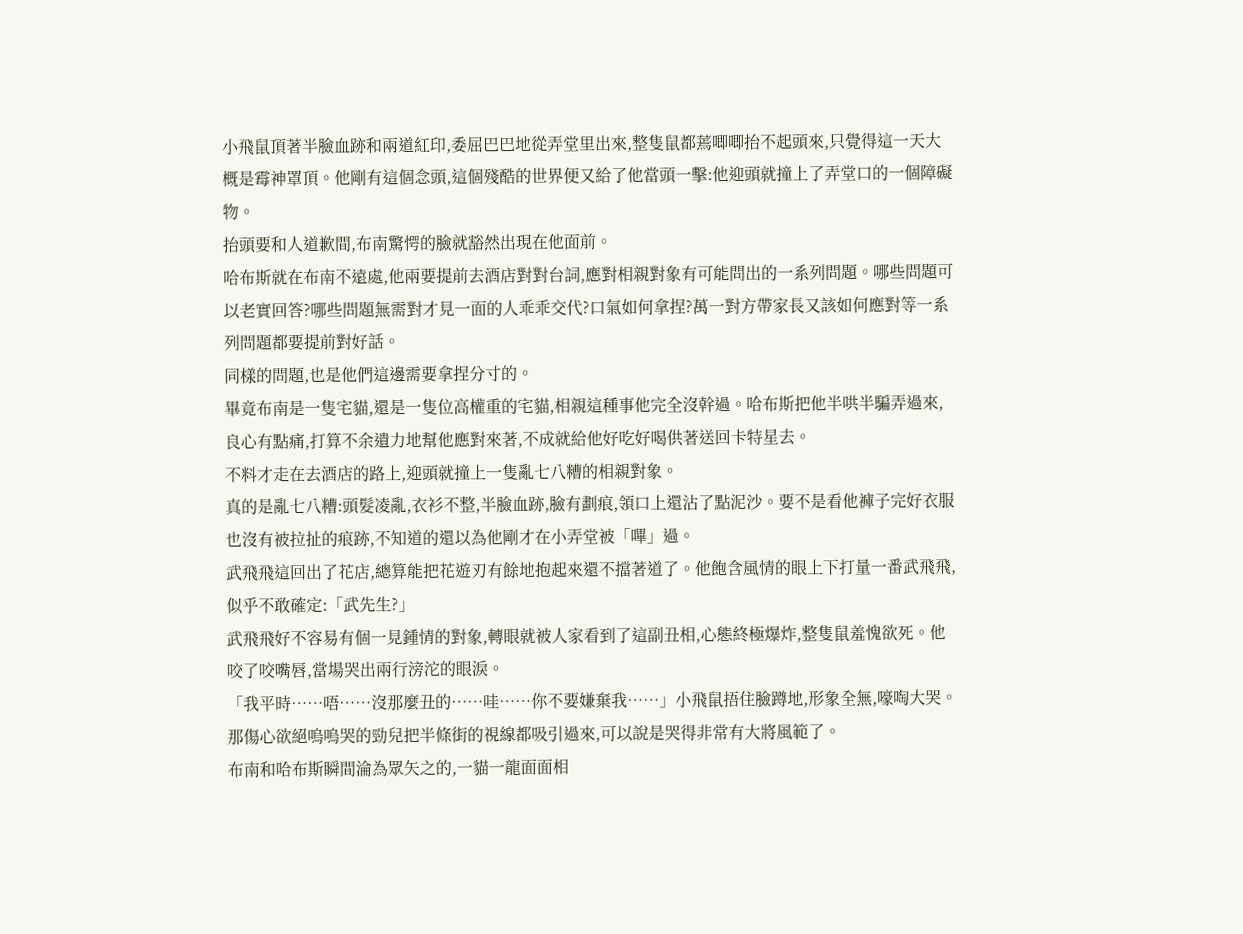小飛鼠頂著半臉血跡和兩道紅印,委屈巴巴地從弄堂里出來,整隻鼠都蔫唧唧抬不起頭來,只覺得這一天大概是霉神罩頂。他剛有這個念頭,這個殘酷的世界便又給了他當頭一擊:他迎頭就撞上了弄堂口的一個障礙物。
抬頭要和人道歉間,布南驚愕的臉就豁然出現在他面前。
哈布斯就在布南不遠處,他兩要提前去酒店對對台詞,應對相親對象有可能問出的一系列問題。哪些問題可以老實回答?哪些問題無需對才見一面的人乖乖交代?口氣如何拿捏?萬一對方帶家長又該如何應對等一系列問題都要提前對好話。
同樣的問題,也是他們這邊需要拿捏分寸的。
畢竟布南是一隻宅貓,還是一隻位高權重的宅貓,相親這種事他完全沒幹過。哈布斯把他半哄半騙弄過來,良心有點痛,打算不余遺力地幫他應對來著,不成就給他好吃好喝供著送回卡特星去。
不料才走在去酒店的路上,迎頭就撞上一隻亂七八糟的相親對象。
真的是亂七八糟:頭髮凌亂,衣衫不整,半臉血跡,臉有劃痕,領口上還沾了點泥沙。要不是看他褲子完好衣服也沒有被拉扯的痕跡,不知道的還以為他剛才在小弄堂被「嗶」過。
武飛飛這回出了花店,總算能把花遊刃有餘地抱起來還不擋著道了。他飽含風情的眼上下打量一番武飛飛,似乎不敢確定:「武先生?」
武飛飛好不容易有個一見鍾情的對象,轉眼就被人家看到了這副丑相,心態終極爆炸,整隻鼠羞愧欲死。他咬了咬嘴唇,當場哭出兩行滂沱的眼淚。
「我平時……唔……沒那麼丑的……哇……你不要嫌棄我……」小飛鼠捂住臉蹲地,形象全無,嚎啕大哭。那傷心欲絕嗚嗚哭的勁兒把半條街的視線都吸引過來,可以說是哭得非常有大將風範了。
布南和哈布斯瞬間淪為眾矢之的,一貓一龍面面相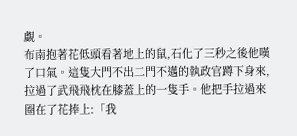覷。
布南抱著花低頭看著地上的鼠,石化了三秒之後他嘆了口氣。這隻大門不出二門不邁的執政官蹲下身來,拉過了武飛飛枕在膝蓋上的一隻手。他把手拉過來圈在了花捧上:「我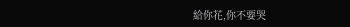給你花,你不要哭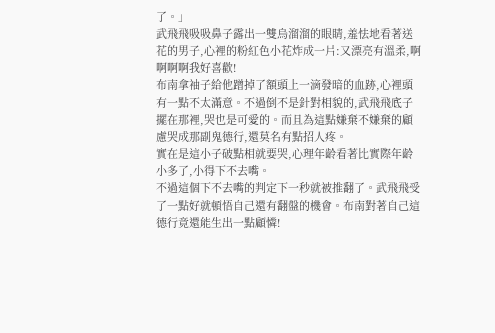了。」
武飛飛吸吸鼻子露出一雙烏溜溜的眼睛,羞怯地看著送花的男子,心裡的粉紅色小花炸成一片:又漂亮有溫柔,啊啊啊啊我好喜歡!
布南拿袖子給他蹭掉了額頭上一滴發暗的血跡,心裡頭有一點不太滿意。不過倒不是針對相貌的,武飛飛底子擺在那裡,哭也是可愛的。而且為這點嫌棄不嫌棄的顧慮哭成那副鬼德行,還莫名有點招人疼。
實在是這小子破點相就要哭,心理年齡看著比實際年齡小多了,小得下不去嘴。
不過這個下不去嘴的判定下一秒就被推翻了。武飛飛受了一點好就頓悟自己還有翻盤的機會。布南對著自己這德行竟還能生出一點顧憐!